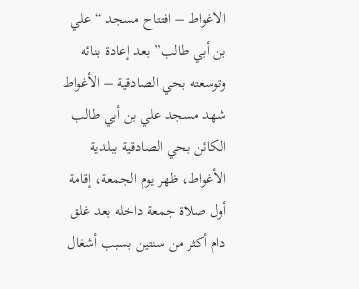الاغواط – افتتاح مسجد “علي بن أبي طالب” بعد إعادة بنائه وتوسعته بحي الصادقية – الأغواط
شهد مسجد علي بن أبي طالب الكائن بحي الصادقية ببلدية الأغواط، ظهر يوم الجمعة، إقامة أول صلاة جمعة داخله بعد غلق دام أكثر من سنتين بسبب أشغال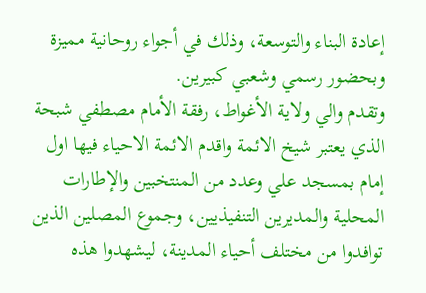إعادة البناء والتوسعة، وذلك في أجواء روحانية مميزة وبحضور رسمي وشعبي كبيرين.
وتقدم والي ولاية الأغواط، رفقة الأمام مصطفي شبحة الذي يعتبر شيخ الائمة واقدم الائمة الاحياء فيها اول إمام بمسجد علي وعدد من المنتخبين والإطارات المحلية والمديرين التنفيذيين، وجموع المصلين الذين توافدوا من مختلف أحياء المدينة، ليشهدوا هذه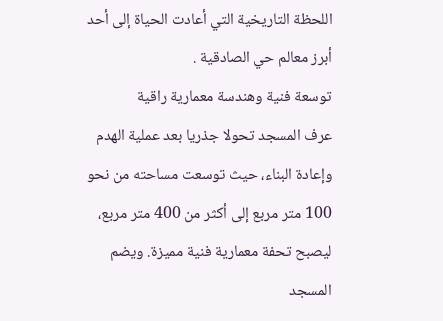اللحظة التاريخية التي أعادت الحياة إلى أحد أبرز معالم حي الصادقية .
توسعة فنية وهندسة معمارية راقية
عرف المسجد تحولا جذريا بعد عملية الهدم وإعادة البناء، حيث توسعت مساحته من نحو 100 متر مربع إلى أكثر من 400 متر مربع، ليصبح تحفة معمارية فنية مميزة. ويضم المسجد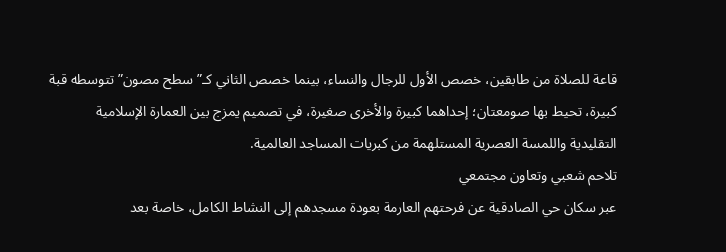قاعة للصلاة من طابقين، خصص الأول للرجال والنساء، بينما خصص الثاني كـ”سطح مصون” تتوسطه قبة كبيرة، تحيط بها صومعتان؛ إحداهما كبيرة والأخرى صغيرة، في تصميم يمزج بين العمارة الإسلامية التقليدية واللمسة العصرية المستلهمة من كبريات المساجد العالمية.
تلاحم شعبي وتعاون مجتمعي
عبر سكان حي الصادقية عن فرحتهم العارمة بعودة مسجدهم إلى النشاط الكامل، خاصة بعد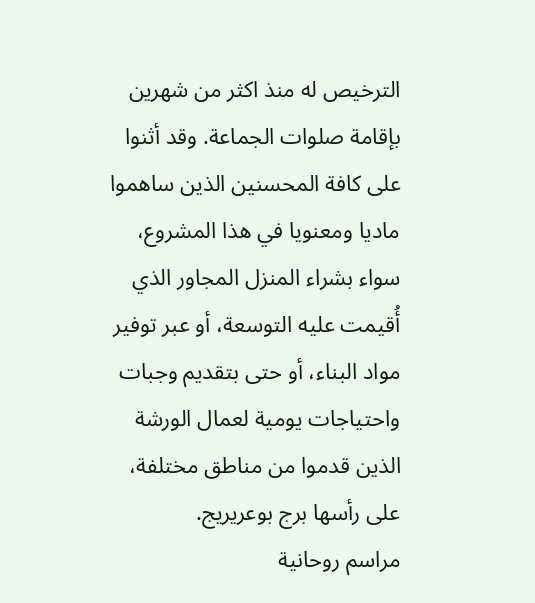الترخيص له منذ اكثر من شهرين بإقامة صلوات الجماعة. وقد أثنوا على كافة المحسنين الذين ساهموا ماديا ومعنويا في هذا المشروع، سواء بشراء المنزل المجاور الذي أُقيمت عليه التوسعة، أو عبر توفير مواد البناء، أو حتى بتقديم وجبات واحتياجات يومية لعمال الورشة الذين قدموا من مناطق مختلفة، على رأسها برج بوعريريج.
مراسم روحانية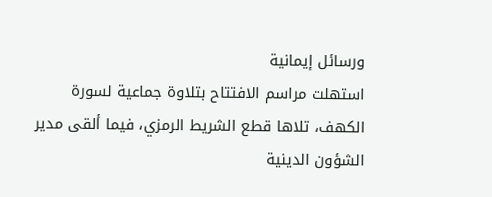ورسائل إيمانية
استهلت مراسم الافتتاح بتلاوة جماعية لسورة الكهف، تلاها قطع الشريط الرمزي، فيما ألقى مدير الشؤون الدينية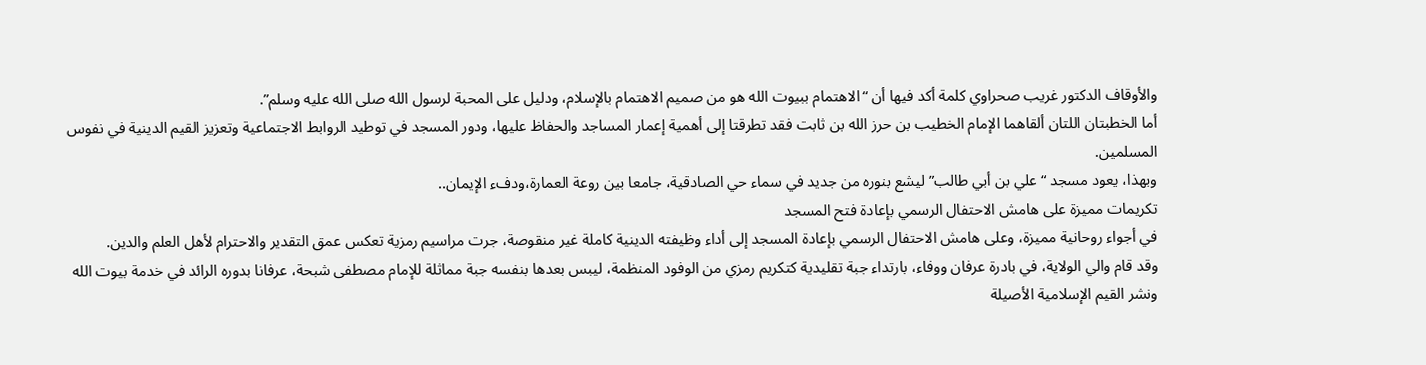والأوقاف الدكتور غريب صحراوي كلمة أكد فيها أن “الاهتمام ببيوت الله هو من صميم الاهتمام بالإسلام، ودليل على المحبة لرسول الله صلى الله عليه وسلم”.
أما الخطبتان اللتان ألقاهما الإمام الخطيب بن حرز الله بن ثابت فقد تطرقتا إلى أهمية إعمار المساجد والحفاظ عليها، ودور المسجد في توطيد الروابط الاجتماعية وتعزيز القيم الدينية في نفوس المسلمين.
وبهذا، يعود مسجد “علي بن أبي طالب” ليشع بنوره من جديد في سماء حي الصادقية، جامعا بين روعة العمارة،ودفء الإيمان..
تكريمات مميزة على هامش الاحتفال الرسمي بإعادة فتح المسجد
في أجواء روحانية مميزة، وعلى هامش الاحتفال الرسمي بإعادة المسجد إلى أداء وظيفته الدينية كاملة غير منقوصة، جرت مراسيم رمزية تعكس عمق التقدير والاحترام لأهل العلم والدين.
وقد قام والي الولاية، في بادرة عرفان ووفاء، بارتداء جبة تقليدية كتكريم رمزي من الوفود المنظمة، ليبس بعدها بنفسه جبة مماثلة للإمام مصطفى شبحة، عرفانا بدوره الرائد في خدمة بيوت الله ونشر القيم الإسلامية الأصيلة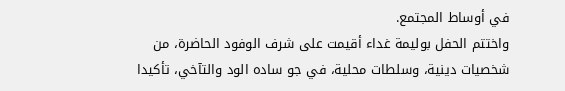في أوساط المجتمع.
واختتم الحفل بوليمة غداء أقيمت على شرف الوفود الحاضرة، من شخصيات دينية، وسلطات محلية، في جو ساده الود والتآخي، تأكيدا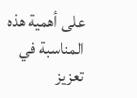على أهمية هذه المناسبة في تعزيز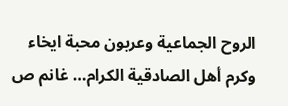الروح الجماعية وعربون محبة ايخاء وكرم أهل الصادقية الكرام… غانم ص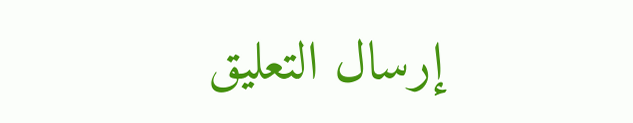إرسال التعليق